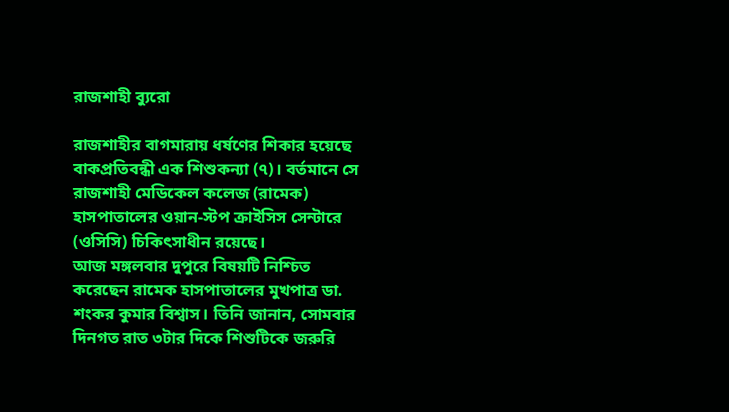রাজশাহী ব্যুরো

রাজশাহীর বাগমারায় ধর্ষণের শিকার হয়েছে বাকপ্রতিবন্ধী এক শিশুকন্যা (৭)। বর্তমানে সে রাজশাহী মেডিকেল কলেজ (রামেক) হাসপাতালের ওয়ান-স্টপ ক্রাইসিস সেন্টারে (ওসিসি) চিকিৎসাধীন রয়েছে।
আজ মঙ্গলবার দুপুরে বিষয়টি নিশ্চিত করেছেন রামেক হাসপাতালের মুখপাত্র ডা. শংকর কুমার বিশ্বাস। তিনি জানান, সোমবার দিনগত রাত ৩টার দিকে শিশুটিকে জরুরি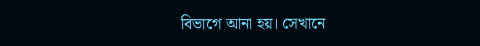বিভাগে আনা হয়। সেখানে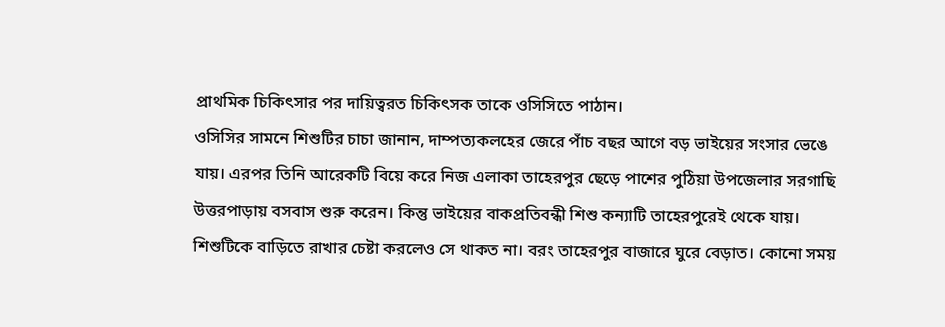প্রাথমিক চিকিৎসার পর দায়িত্বরত চিকিৎসক তাকে ওসিসিতে পাঠান।
ওসিসির সামনে শিশুটির চাচা জানান, দাম্পত্যকলহের জেরে পাঁচ বছর আগে বড় ভাইয়ের সংসার ভেঙে যায়। এরপর তিনি আরেকটি বিয়ে করে নিজ এলাকা তাহেরপুর ছেড়ে পাশের পুঠিয়া উপজেলার সরগাছি উত্তরপাড়ায় বসবাস শুরু করেন। কিন্তু ভাইয়ের বাকপ্রতিবন্ধী শিশু কন্যাটি তাহেরপুরেই থেকে যায়। শিশুটিকে বাড়িতে রাখার চেষ্টা করলেও সে থাকত না। বরং তাহেরপুর বাজারে ঘুরে বেড়াত। কোনো সময়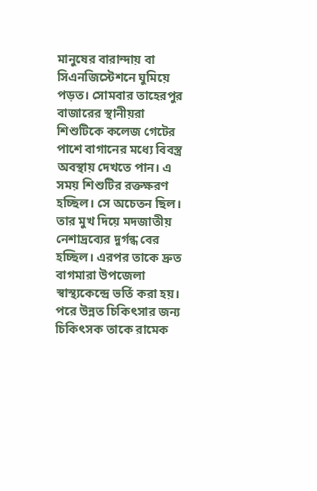মানুষের বারান্দায় বা সিএনজিস্টেশনে ঘুমিয়ে পড়ত। সোমবার তাহেরপুর বাজারের স্থানীয়রা শিশুটিকে কলেজ গেটের পাশে বাগানের মধ্যে বিবস্ত্র অবস্থায় দেখতে পান। এ সময় শিশুটির রক্তক্ষরণ হচ্ছিল। সে অচেতন ছিল। তার মুখ দিয়ে মদজাতীয় নেশাদ্রব্যের দুর্গন্ধ বের হচ্ছিল। এরপর তাকে দ্রুত বাগমারা উপজেলা স্বাস্থ্যকেন্দ্রে ভর্তি করা হয়। পরে উন্নত চিকিৎসার জন্য চিকিৎসক তাকে রামেক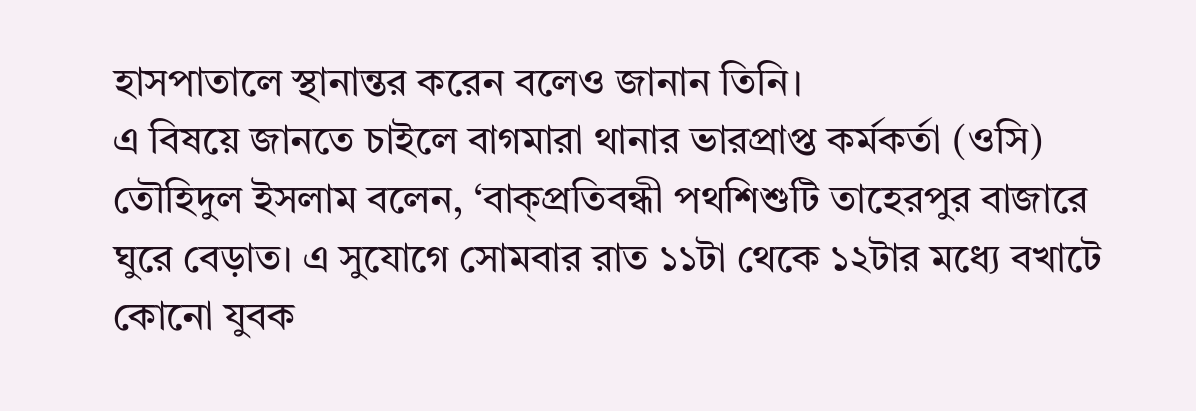হাসপাতালে স্থানান্তর করেন বলেও জানান তিনি।
এ বিষয়ে জানতে চাইলে বাগমারা থানার ভারপ্রাপ্ত কর্মকর্তা (ওসি) তৌহিদুল ইসলাম বলেন, ‘বাক্প্রতিবন্ধী পথশিশুটি তাহেরপুর বাজারে ঘুরে বেড়াত। এ সুযোগে সোমবার রাত ১১টা থেকে ১২টার মধ্যে বখাটে কোনো যুবক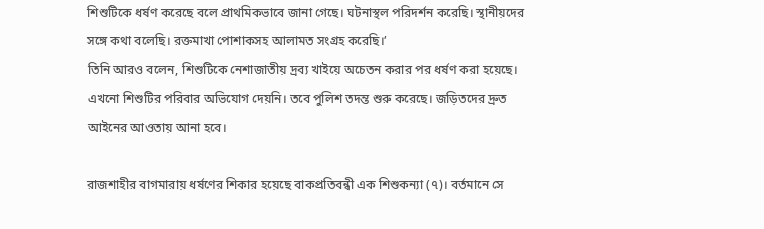শিশুটিকে ধর্ষণ করেছে বলে প্রাথমিকভাবে জানা গেছে। ঘটনাস্থল পরিদর্শন করেছি। স্থানীয়দের সঙ্গে কথা বলেছি। রক্তমাখা পোশাকসহ আলামত সংগ্রহ করেছি।’
তিনি আরও বলেন, শিশুটিকে নেশাজাতীয় দ্রব্য খাইয়ে অচেতন করার পর ধর্ষণ করা হয়েছে। এখনো শিশুটির পরিবার অভিযোগ দেয়নি। তবে পুলিশ তদন্ত শুরু করেছে। জড়িতদের দ্রুত আইনের আওতায় আনা হবে।

রাজশাহীর বাগমারায় ধর্ষণের শিকার হয়েছে বাকপ্রতিবন্ধী এক শিশুকন্যা (৭)। বর্তমানে সে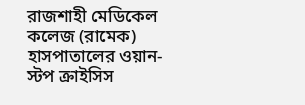রাজশাহী মেডিকেল কলেজ (রামেক) হাসপাতালের ওয়ান-স্টপ ক্রাইসিস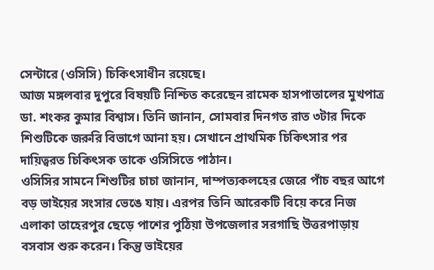সেন্টারে (ওসিসি) চিকিৎসাধীন রয়েছে।
আজ মঙ্গলবার দুপুরে বিষয়টি নিশ্চিত করেছেন রামেক হাসপাতালের মুখপাত্র ডা. শংকর কুমার বিশ্বাস। তিনি জানান, সোমবার দিনগত রাত ৩টার দিকে শিশুটিকে জরুরি বিভাগে আনা হয়। সেখানে প্রাথমিক চিকিৎসার পর দায়িত্বরত চিকিৎসক তাকে ওসিসিতে পাঠান।
ওসিসির সামনে শিশুটির চাচা জানান, দাম্পত্যকলহের জেরে পাঁচ বছর আগে বড় ভাইয়ের সংসার ভেঙে যায়। এরপর তিনি আরেকটি বিয়ে করে নিজ এলাকা তাহেরপুর ছেড়ে পাশের পুঠিয়া উপজেলার সরগাছি উত্তরপাড়ায় বসবাস শুরু করেন। কিন্তু ভাইয়ের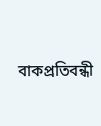বাকপ্রতিবন্ধী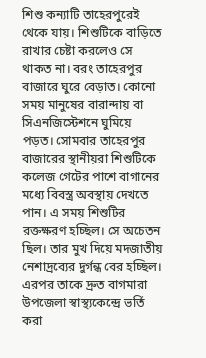শিশু কন্যাটি তাহেরপুরেই থেকে যায়। শিশুটিকে বাড়িতে রাখার চেষ্টা করলেও সে থাকত না। বরং তাহেরপুর বাজারে ঘুরে বেড়াত। কোনো সময় মানুষের বারান্দায় বা সিএনজিস্টেশনে ঘুমিয়ে পড়ত। সোমবার তাহেরপুর বাজারের স্থানীয়রা শিশুটিকে কলেজ গেটের পাশে বাগানের মধ্যে বিবস্ত্র অবস্থায় দেখতে পান। এ সময় শিশুটির রক্তক্ষরণ হচ্ছিল। সে অচেতন ছিল। তার মুখ দিয়ে মদজাতীয় নেশাদ্রব্যের দুর্গন্ধ বের হচ্ছিল। এরপর তাকে দ্রুত বাগমারা উপজেলা স্বাস্থ্যকেন্দ্রে ভর্তি করা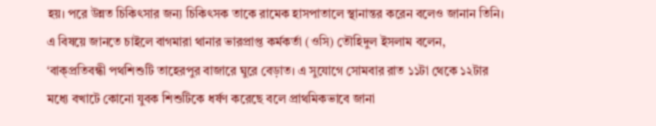হয়। পরে উন্নত চিকিৎসার জন্য চিকিৎসক তাকে রামেক হাসপাতালে স্থানান্তর করেন বলেও জানান তিনি।
এ বিষয়ে জানতে চাইলে বাগমারা থানার ভারপ্রাপ্ত কর্মকর্তা (ওসি) তৌহিদুল ইসলাম বলেন, ‘বাক্প্রতিবন্ধী পথশিশুটি তাহেরপুর বাজারে ঘুরে বেড়াত। এ সুযোগে সোমবার রাত ১১টা থেকে ১২টার মধ্যে বখাটে কোনো যুবক শিশুটিকে ধর্ষণ করেছে বলে প্রাথমিকভাবে জানা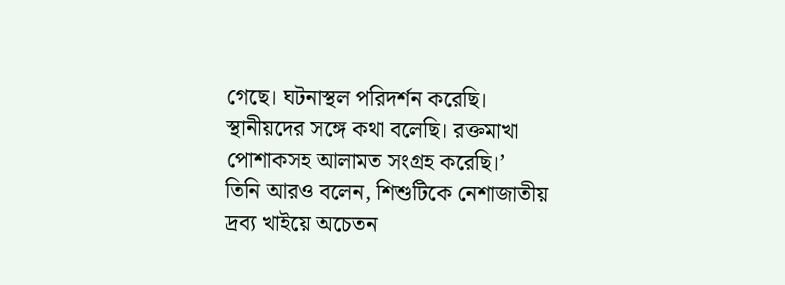গেছে। ঘটনাস্থল পরিদর্শন করেছি। স্থানীয়দের সঙ্গে কথা বলেছি। রক্তমাখা পোশাকসহ আলামত সংগ্রহ করেছি।’
তিনি আরও বলেন, শিশুটিকে নেশাজাতীয় দ্রব্য খাইয়ে অচেতন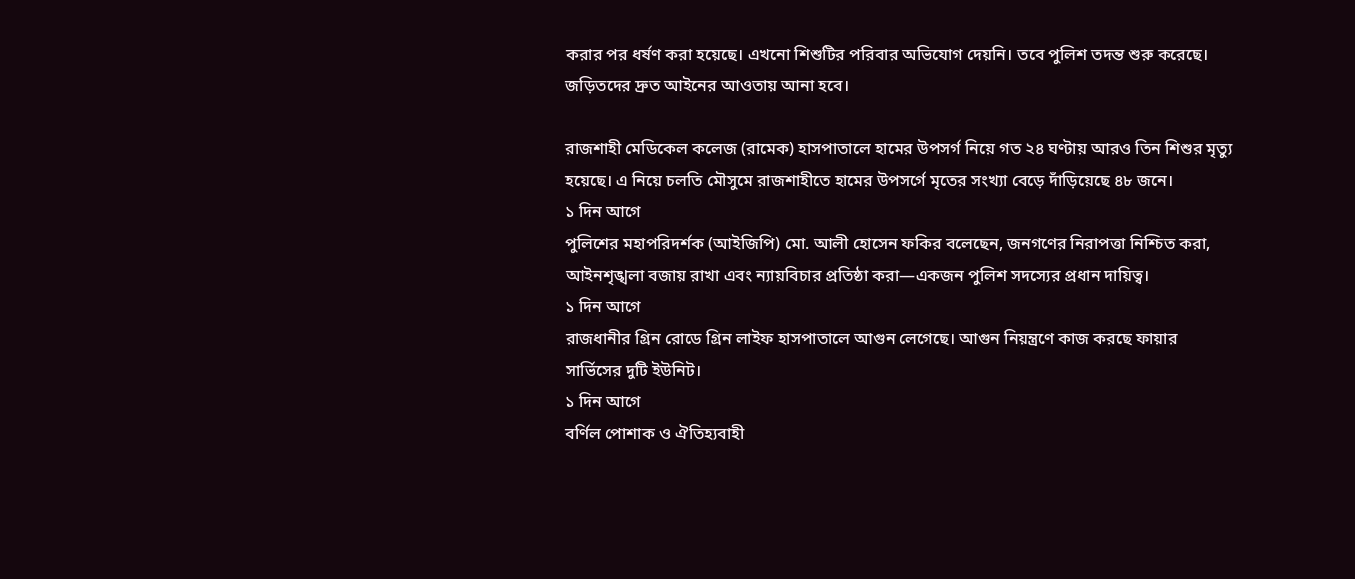করার পর ধর্ষণ করা হয়েছে। এখনো শিশুটির পরিবার অভিযোগ দেয়নি। তবে পুলিশ তদন্ত শুরু করেছে। জড়িতদের দ্রুত আইনের আওতায় আনা হবে।

রাজশাহী মেডিকেল কলেজ (রামেক) হাসপাতালে হামের উপসর্গ নিয়ে গত ২৪ ঘণ্টায় আরও তিন শিশুর মৃত্যু হয়েছে। এ নিয়ে চলতি মৌসুমে রাজশাহীতে হামের উপসর্গে মৃতের সংখ্যা বেড়ে দাঁড়িয়েছে ৪৮ জনে।
১ দিন আগে
পুলিশের মহাপরিদর্শক (আইজিপি) মো. আলী হোসেন ফকির বলেছেন, জনগণের নিরাপত্তা নিশ্চিত করা, আইনশৃঙ্খলা বজায় রাখা এবং ন্যায়বিচার প্রতিষ্ঠা করা—একজন পুলিশ সদস্যের প্রধান দায়িত্ব।
১ দিন আগে
রাজধানীর গ্রিন রোডে গ্রিন লাইফ হাসপাতালে আগুন লেগেছে। আগুন নিয়ন্ত্রণে কাজ করছে ফায়ার সার্ভিসের দুটি ইউনিট।
১ দিন আগে
বর্ণিল পোশাক ও ঐতিহ্যবাহী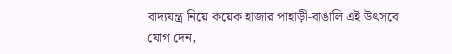বাদ্যযন্ত্র নিয়ে কয়েক হাজার পাহাড়ী-বাঙালি এই উৎসবে যোগ দেন,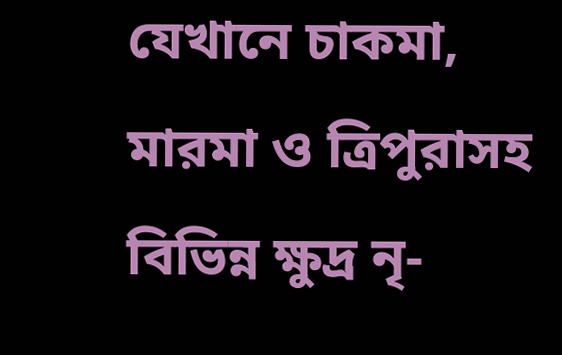যেখানে চাকমা, মারমা ও ত্রিপুরাসহ বিভিন্ন ক্ষুদ্র নৃ-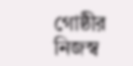গোষ্ঠীর নিজস্ব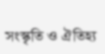সংস্কৃতি ও ঐতিহ্য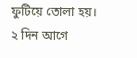ফুটিয়ে তোলা হয়।
২ দিন আগে